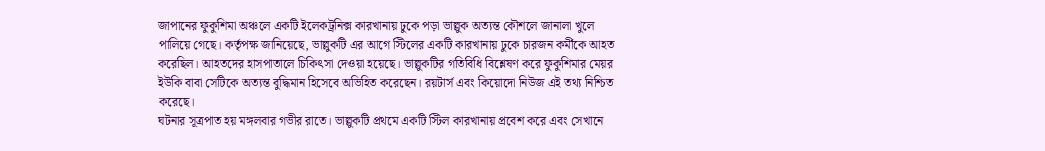জাপানের ফুকুশিমা অঞ্চলে একটি ইলেকট্রনিক্স কারখানায় ঢুকে পড়া ভাল্লুক অত্যন্ত কৌশলে জানালা খুলে পালিয়ে গেছে। কর্তৃপক্ষ জানিয়েছে, ভাল্লুকটি এর আগে স্টিলের একটি কারখানায় ঢুকে চারজন কর্মীকে আহত করেছিল। আহতদের হাসপাতালে চিকিৎসা দেওয়া হয়েছে। ভাল্লুকটির গতিবিধি বিশ্লেষণ করে ফুকুশিমার মেয়র ইউকি বাবা সেটিকে অত্যন্ত বুদ্ধিমান হিসেবে অভিহিত করেছেন। রয়টার্স এবং কিয়োদো নিউজ এই তথ্য নিশ্চিত করেছে।
ঘটনার সূত্রপাত হয় মঙ্গলবার গভীর রাতে। ভাল্লুকটি প্রথমে একটি স্টিল কারখানায় প্রবেশ করে এবং সেখানে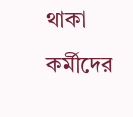থাকা কর্মীদের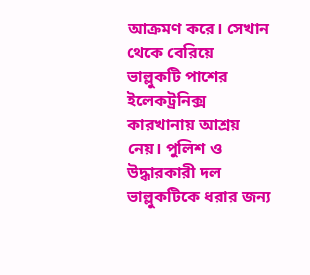আক্রমণ করে। সেখান থেকে বেরিয়ে ভাল্লুকটি পাশের ইলেকট্রনিক্স কারখানায় আশ্রয় নেয়। পুলিশ ও উদ্ধারকারী দল ভাল্লুকটিকে ধরার জন্য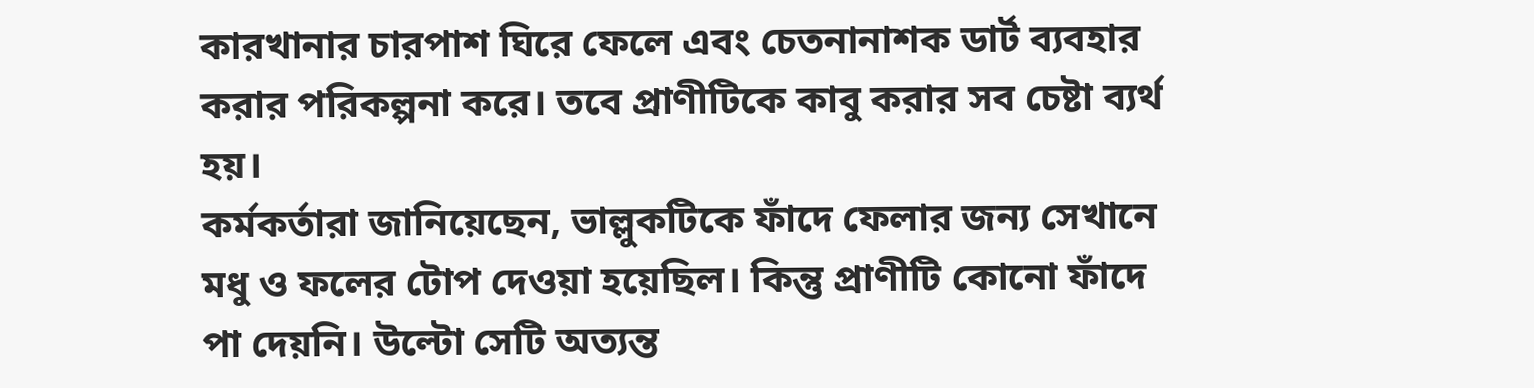কারখানার চারপাশ ঘিরে ফেলে এবং চেতনানাশক ডার্ট ব্যবহার করার পরিকল্পনা করে। তবে প্রাণীটিকে কাবু করার সব চেষ্টা ব্যর্থ হয়।
কর্মকর্তারা জানিয়েছেন, ভাল্লুকটিকে ফাঁদে ফেলার জন্য সেখানে মধু ও ফলের টোপ দেওয়া হয়েছিল। কিন্তু প্রাণীটি কোনো ফাঁদে পা দেয়নি। উল্টো সেটি অত্যন্ত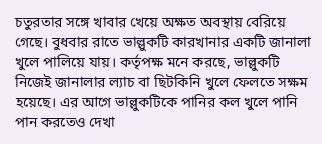চতুরতার সঙ্গে খাবার খেয়ে অক্ষত অবস্থায় বেরিয়ে গেছে। বুধবার রাতে ভাল্লুকটি কারখানার একটি জানালা খুলে পালিয়ে যায়। কর্তৃপক্ষ মনে করছে, ভাল্লুকটি নিজেই জানালার ল্যাচ বা ছিটকিনি খুলে ফেলতে সক্ষম হয়েছে। এর আগে ভাল্লুকটিকে পানির কল খুলে পানি পান করতেও দেখা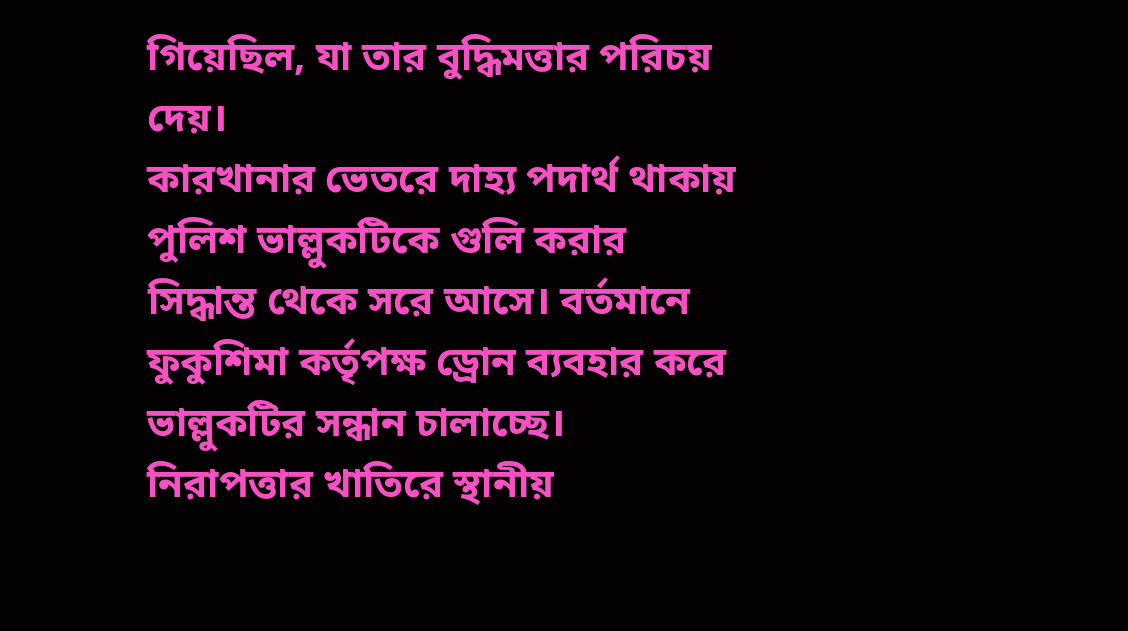গিয়েছিল, যা তার বুদ্ধিমত্তার পরিচয় দেয়।
কারখানার ভেতরে দাহ্য পদার্থ থাকায় পুলিশ ভাল্লুকটিকে গুলি করার সিদ্ধান্ত থেকে সরে আসে। বর্তমানে ফুকুশিমা কর্তৃপক্ষ ড্রোন ব্যবহার করে ভাল্লুকটির সন্ধান চালাচ্ছে। নিরাপত্তার খাতিরে স্থানীয়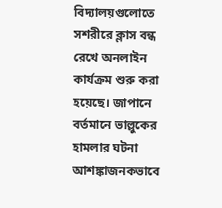বিদ্যালয়গুলোতে সশরীরে ক্লাস বন্ধ রেখে অনলাইন কার্যক্রম শুরু করা হয়েছে। জাপানে বর্তমানে ভাল্লুকের হামলার ঘটনা আশঙ্কাজনকভাবে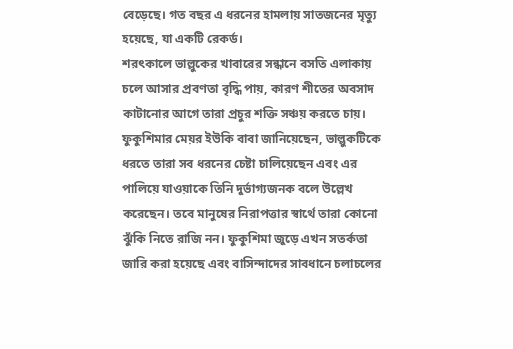বেড়েছে। গত বছর এ ধরনের হামলায় সাতজনের মৃত্যু হয়েছে, যা একটি রেকর্ড।
শরৎকালে ভাল্লুকের খাবারের সন্ধানে বসতি এলাকায় চলে আসার প্রবণতা বৃদ্ধি পায়, কারণ শীতের অবসাদ কাটানোর আগে তারা প্রচুর শক্তি সঞ্চয় করতে চায়। ফুকুশিমার মেয়র ইউকি বাবা জানিয়েছেন, ভাল্লুকটিকে ধরতে তারা সব ধরনের চেষ্টা চালিয়েছেন এবং এর পালিয়ে যাওয়াকে তিনি দুর্ভাগ্যজনক বলে উল্লেখ করেছেন। তবে মানুষের নিরাপত্তার স্বার্থে তারা কোনো ঝুঁকি নিতে রাজি নন। ফুকুশিমা জুড়ে এখন সতর্কতা জারি করা হয়েছে এবং বাসিন্দাদের সাবধানে চলাচলের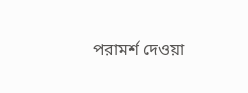পরামর্শ দেওয়া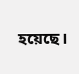হয়েছে।